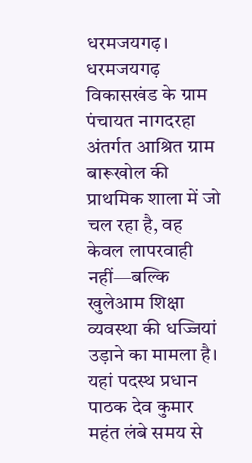धरमजयगढ़। धरमजयगढ़ विकासखंड के ग्राम पंचायत नागदरहा अंतर्गत आश्रित ग्राम बारूखोल की प्राथमिक शाला में जो चल रहा है, वह केवल लापरवाही नहीं—बल्कि खुलेआम शिक्षा व्यवस्था की धज्जियां उड़ाने का मामला है। यहां पदस्थ प्रधान पाठक देव कुमार महंत लंबे समय से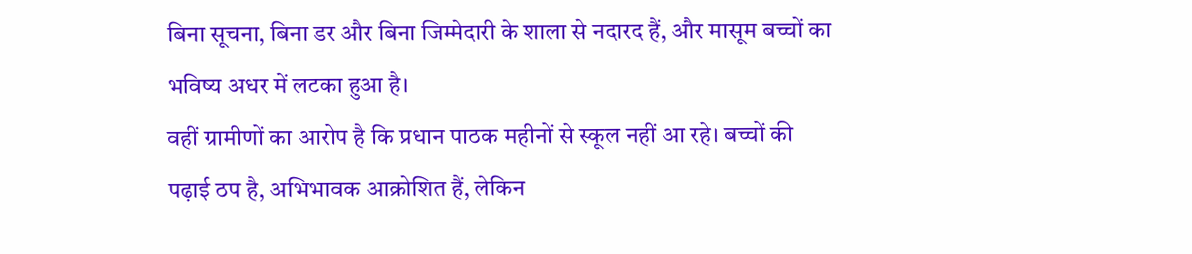बिना सूचना, बिना डर और बिना जिम्मेदारी के शाला से नदारद हैं, और मासूम बच्चों का भविष्य अधर में लटका हुआ है।
वहीं ग्रामीणों का आरोप है कि प्रधान पाठक महीनों से स्कूल नहीं आ रहे। बच्चों की पढ़ाई ठप है, अभिभावक आक्रोशित हैं, लेकिन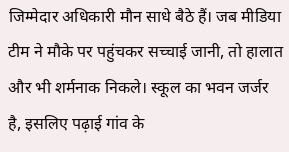जिम्मेदार अधिकारी मौन साधे बैठे हैं। जब मीडिया टीम ने मौके पर पहुंचकर सच्चाई जानी, तो हालात और भी शर्मनाक निकले। स्कूल का भवन जर्जर है, इसलिए पढ़ाई गांव के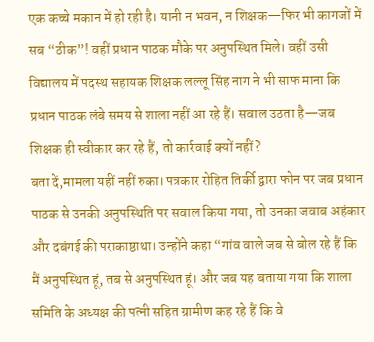एक कच्चे मकान में हो रही है। यानी न भवन, न शिक्षक—फिर भी कागजों में सब “ठीक”! वहीं प्रधान पाठक मौके पर अनुपस्थित मिले। वहीं उसी विद्यालय में पदस्थ सहायक शिक्षक लल्लू सिंह नाग ने भी साफ माना कि प्रधान पाठक लंबे समय से शाला नहीं आ रहे हैं। सवाल उठता है—जब शिक्षक ही स्वीकार कर रहे हैं, तो कार्रवाई क्यों नहीं?
बता दें,मामला यहीं नहीं रुका। पत्रकार रोहित तिर्की द्वारा फोन पर जब प्रधान पाठक से उनकी अनुपस्थिति पर सवाल किया गया, तो उनका जवाब अहंकार और दबंगई की पराकाष्ठाथा। उन्होंने कहा “गांव वाले जब से बोल रहे हैं कि मैं अनुपस्थित हूं, तब से अनुपस्थित हूं। और जब यह बताया गया कि शाला समिति के अध्यक्ष की पत्नी सहित ग्रामीण कह रहे हैं कि वे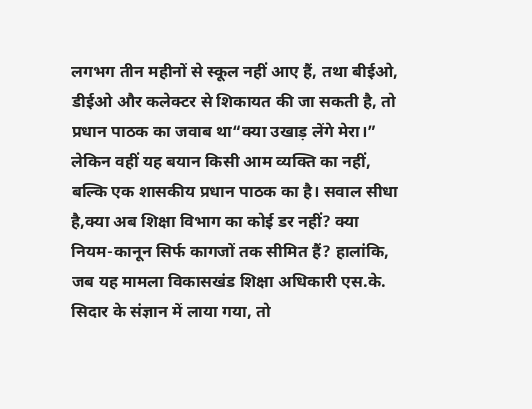लगभग तीन महीनों से स्कूल नहीं आए हैं, तथा बीईओ, डीईओ और कलेक्टर से शिकायत की जा सकती है, तो प्रधान पाठक का जवाब था“क्या उखाड़ लेंगे मेरा।”
लेकिन वहीं यह बयान किसी आम व्यक्ति का नहीं, बल्कि एक शासकीय प्रधान पाठक का है। सवाल सीधा है,क्या अब शिक्षा विभाग का कोई डर नहीं? क्या नियम-कानून सिर्फ कागजों तक सीमित हैं? हालांकि, जब यह मामला विकासखंड शिक्षा अधिकारी एस.के. सिदार के संज्ञान में लाया गया, तो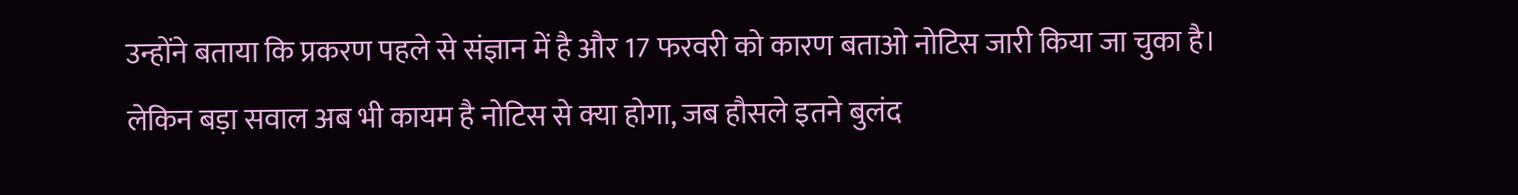उन्होंने बताया कि प्रकरण पहले से संज्ञान में है और 17 फरवरी को कारण बताओ नोटिस जारी किया जा चुका है।
लेकिन बड़ा सवाल अब भी कायम है नोटिस से क्या होगा, जब हौसले इतने बुलंद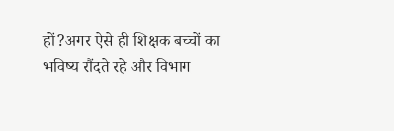हों?अगर ऐसे ही शिक्षक बच्चों का भविष्य रौंदते रहे और विभाग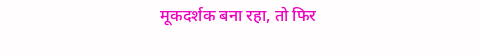मूकदर्शक बना रहा, तो फिर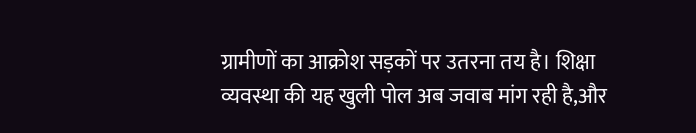ग्रामीणों का आक्रोश सड़कों पर उतरना तय है। शिक्षा व्यवस्था की यह खुली पोल अब जवाब मांग रही है,और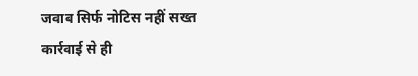जवाब सिर्फ नोटिस नहीं सख्त कार्रवाई से ही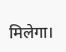मिलेगा।